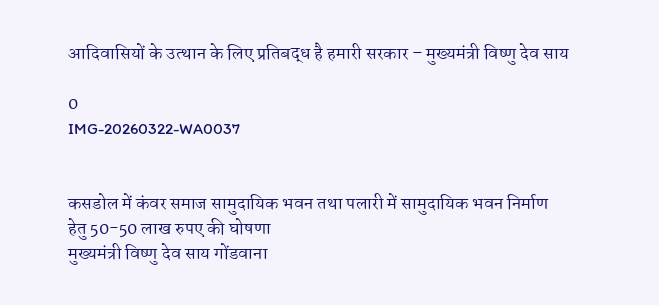आदिवासियों के उत्थान के लिए प्रतिबद्ध है हमारी सरकार – मुख्यमंत्री विष्णु देव साय

0
IMG-20260322-WA0037


कसडोल में कंवर समाज सामुदायिक भवन तथा पलारी में सामुदायिक भवन निर्माण हेतु 50-50 लाख रुपए की घोषणा
मुख्यमंत्री विष्णु देव साय गोंडवाना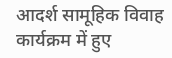आदर्श सामूहिक विवाह कार्यक्रम में हुए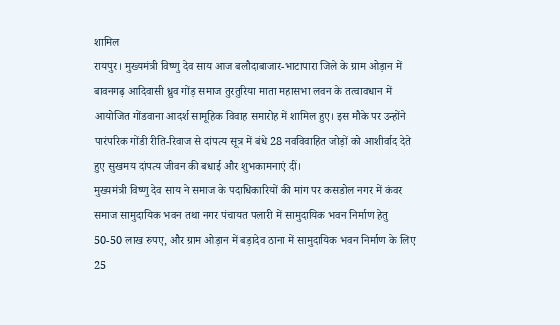शामिल
रायपुर। मुख्यमंत्री विष्णु देव साय आज बलौदाबाजार-भाटापारा जिले के ग्राम ओड़ान में बावनगढ़ आदिवासी ध्रुव गोंड़ समाज तुरतुरिया माता महासभा लवन के तत्वावधान में आयोजित गोंडवाना आदर्श सामूहिक विवाह समारोह में शामिल हुए। इस मौके पर उन्होंने पारंपरिक गोंडी रीति-रिवाज से दांपत्य सूत्र में बंधे 28 नवविवाहित जोड़ों को आशीर्वाद देते हुए सुखमय दांपत्य जीवन की बधाई और शुभकामनाएं दीं।
मुख्यमंत्री विष्णु देव साय ने समाज के पदाधिकारियों की मांग पर कसडोल नगर में कंवर समाज सामुदायिक भवन तथा नगर पंचायत पलारी में सामुदायिक भवन निर्माण हेतु 50-50 लाख रुपए, और ग्राम ओड़ान में बड़ादेव ठाना में सामुदायिक भवन निर्माण के लिए 25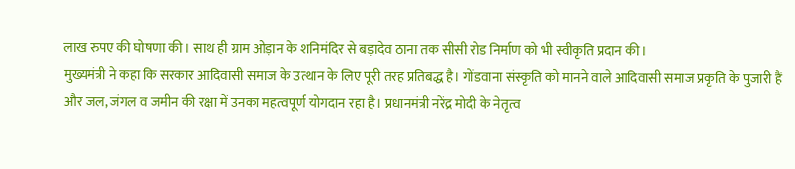लाख रुपए की घोषणा की। साथ ही ग्राम ओड़ान के शनिमंदिर से बड़ादेव ठाना तक सीसी रोड निर्माण को भी स्वीकृति प्रदान की।
मुख्यमंत्री ने कहा कि सरकार आदिवासी समाज के उत्थान के लिए पूरी तरह प्रतिबद्ध है। गोंडवाना संस्कृति को मानने वाले आदिवासी समाज प्रकृति के पुजारी हैं और जल, जंगल व जमीन की रक्षा में उनका महत्वपूर्ण योगदान रहा है। प्रधानमंत्री नरेंद्र मोदी के नेतृत्व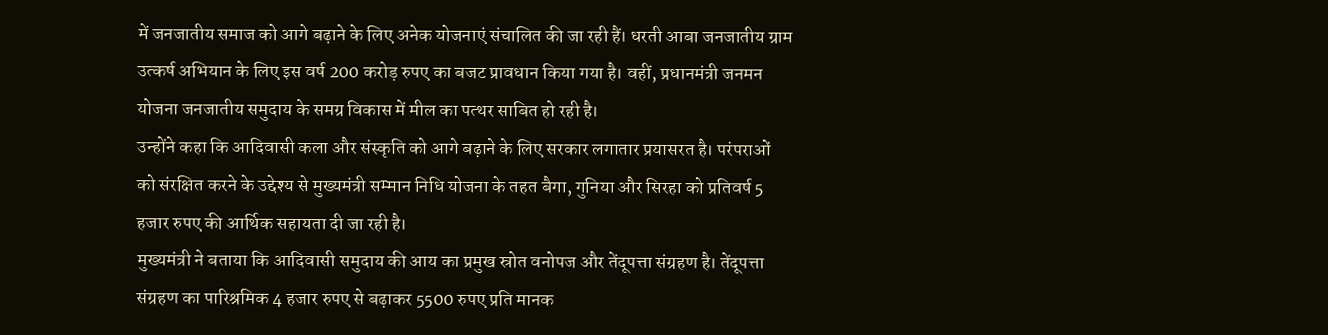में जनजातीय समाज को आगे बढ़ाने के लिए अनेक योजनाएं संचालित की जा रही हैं। धरती आबा जनजातीय ग्राम उत्कर्ष अभियान के लिए इस वर्ष 200 करोड़ रुपए का बजट प्रावधान किया गया है। वहीं, प्रधानमंत्री जनमन योजना जनजातीय समुदाय के समग्र विकास में मील का पत्थर साबित हो रही है।
उन्होंने कहा कि आदिवासी कला और संस्कृति को आगे बढ़ाने के लिए सरकार लगातार प्रयासरत है। परंपराओं को संरक्षित करने के उद्देश्य से मुख्यमंत्री सम्मान निधि योजना के तहत बैगा, गुनिया और सिरहा को प्रतिवर्ष 5 हजार रुपए की आर्थिक सहायता दी जा रही है।
मुख्यमंत्री ने बताया कि आदिवासी समुदाय की आय का प्रमुख स्रोत वनोपज और तेंदूपत्ता संग्रहण है। तेंदूपत्ता संग्रहण का पारिश्रमिक 4 हजार रुपए से बढ़ाकर 5500 रुपए प्रति मानक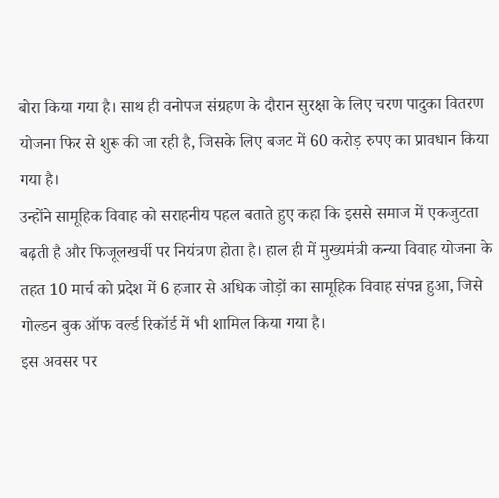बोरा किया गया है। साथ ही वनोपज संग्रहण के दौरान सुरक्षा के लिए चरण पादुका वितरण योजना फिर से शुरू की जा रही है, जिसके लिए बजट में 60 करोड़ रुपए का प्रावधान किया गया है।
उन्होंने सामूहिक विवाह को सराहनीय पहल बताते हुए कहा कि इससे समाज में एकजुटता बढ़ती है और फिजूलखर्ची पर नियंत्रण होता है। हाल ही में मुख्यमंत्री कन्या विवाह योजना के तहत 10 मार्च को प्रदेश में 6 हजार से अधिक जोड़ों का सामूहिक विवाह संपन्न हुआ, जिसे गोल्डन बुक ऑफ वर्ल्ड रिकॉर्ड में भी शामिल किया गया है।
इस अवसर पर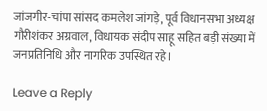जांजगीर-चांपा सांसद कमलेश जांगड़े, पूर्व विधानसभा अध्यक्ष गौरीशंकर अग्रवाल, विधायक संदीप साहू सहित बड़ी संख्या में जनप्रतिनिधि और नागरिक उपस्थित रहे।

Leave a Reply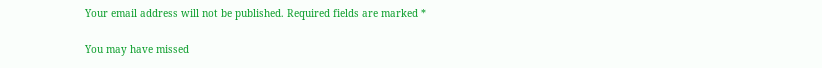Your email address will not be published. Required fields are marked *

You may have missed